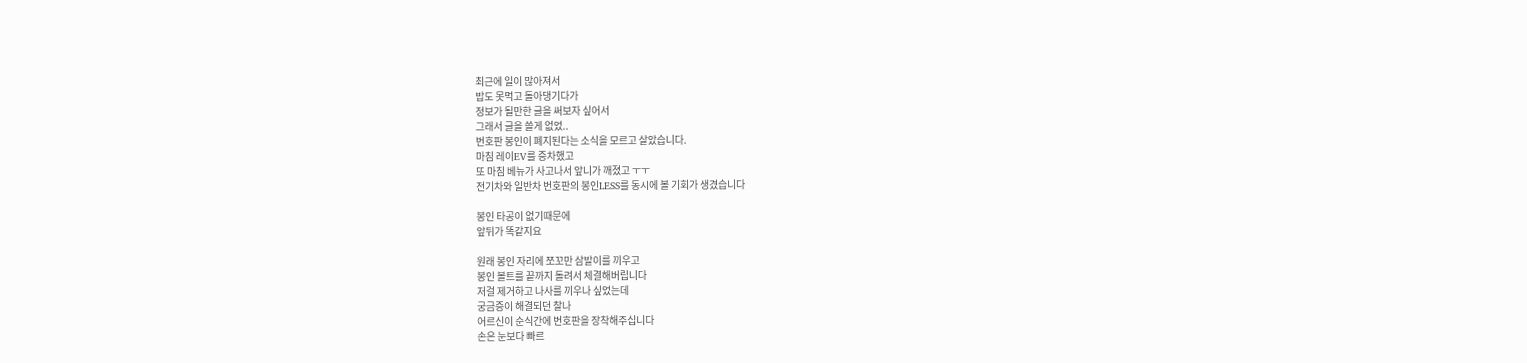최근에 일이 많아져서
밥도 못먹고 돌아댕기다가
정보가 될만한 글을 써보자 싶어서
그래서 글을 쓸게 없었..
번호판 봉인이 폐지된다는 소식을 모르고 살았습니다.
마침 레이EV를 증차했고
또 마침 베뉴가 사고나서 앞니가 깨졌고 ㅜㅜ
전기차와 일반차 번호판의 봉인LESS를 동시에 볼 기회가 생겼습니다

봉인 타공이 없기때문에
앞뒤가 똑같지요

원래 봉인 자리에 쪼꼬만 삼발이를 끼우고
봉인 볼트를 끝까지 돌려서 체결해버립니다
저걸 제거하고 나사를 끼우나 싶었는데
궁금증이 해결되던 찰나
어르신이 순식간에 번호판을 장착해주십니다
손은 눈보다 빠르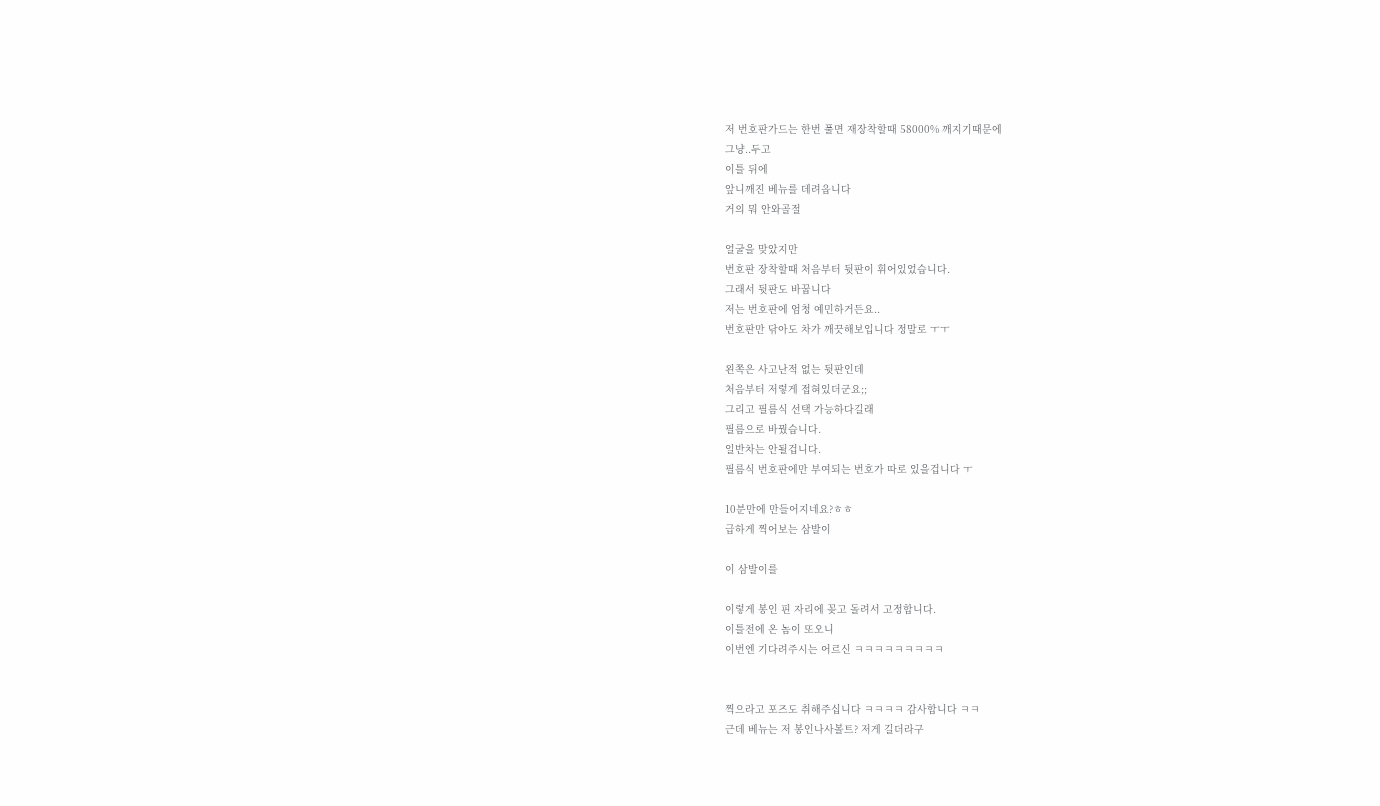저 번호판가드는 한번 풀면 재장착할때 58000% 깨지기때문에
그냥..두고
이틀 뒤에
앞니깨진 베뉴를 데려옵니다
거의 뭐 안와골절

얼굴을 맞았지만
번호판 장착할때 처음부터 뒷판이 휘어있었습니다.
그래서 뒷판도 바꿉니다
저는 번호판에 엄청 예민하거든요..
번호판만 닦아도 차가 깨끗해보입니다 정말로 ㅜㅜ

왼쪽은 사고난적 없는 뒷판인데
처음부터 저렇게 접혀있더군요;;
그리고 필름식 선택 가능하다길래
필름으로 바꿨습니다.
일반차는 안될겁니다.
필름식 번호판에만 부여되는 번호가 따로 있을겁니다 ㅜ

10분만에 만들어지네요?ㅎㅎ
급하게 찍어보는 삼발이

이 삼발이를

이렇게 봉인 핀 자리에 꽂고 돌려서 고정합니다.
이틀전에 온 놈이 또오니
이번엔 기다려주시는 어르신 ㅋㅋㅋㅋㅋㅋㅋㅋㅋ


찍으라고 포즈도 취해주십니다 ㅋㅋㅋㅋ 감사합니다 ㅋㅋ
근데 베뉴는 저 봉인나사볼트? 저게 길더라구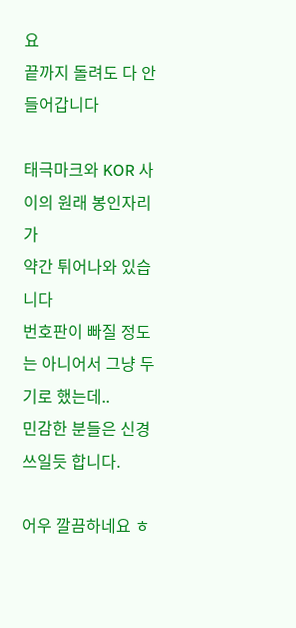요
끝까지 돌려도 다 안들어갑니다

태극마크와 KOR 사이의 원래 봉인자리가
약간 튀어나와 있습니다
번호판이 빠질 정도는 아니어서 그냥 두기로 했는데..
민감한 분들은 신경쓰일듯 합니다.

어우 깔끔하네요 ㅎ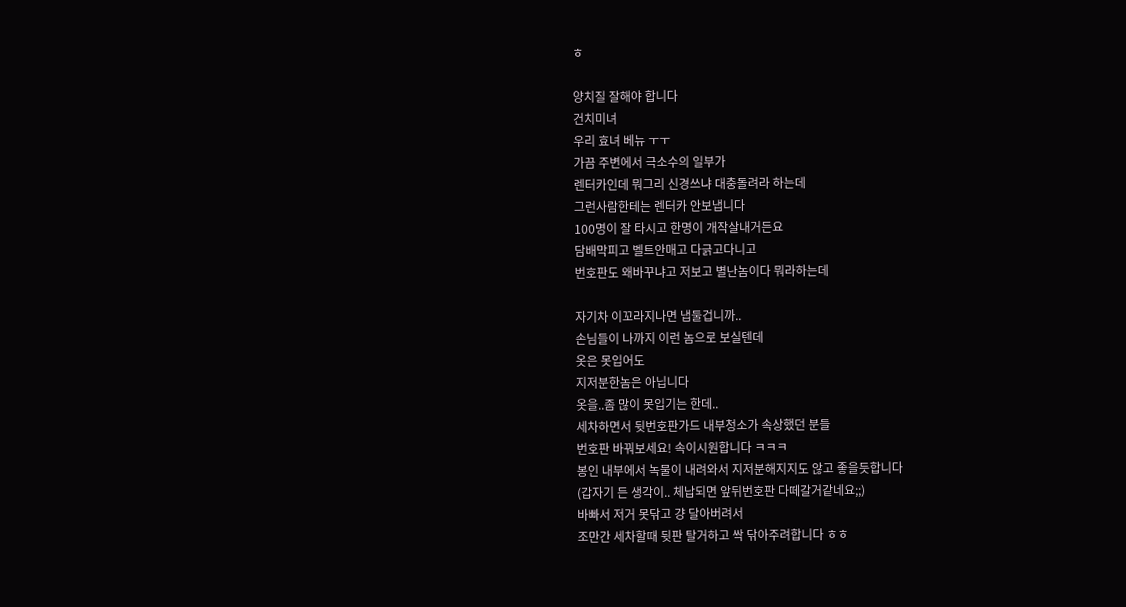ㅎ

양치질 잘해야 합니다
건치미녀
우리 효녀 베뉴 ㅜㅜ
가끔 주변에서 극소수의 일부가
렌터카인데 뭐그리 신경쓰냐 대충돌려라 하는데
그런사람한테는 렌터카 안보냅니다
100명이 잘 타시고 한명이 개작살내거든요
담배막피고 벨트안매고 다긁고다니고
번호판도 왜바꾸냐고 저보고 별난놈이다 뭐라하는데

자기차 이꼬라지나면 냅둘겁니까..
손님들이 나까지 이런 놈으로 보실텐데
옷은 못입어도
지저분한놈은 아닙니다
옷을..좀 많이 못입기는 한데..
세차하면서 뒷번호판가드 내부청소가 속상했던 분들
번호판 바꿔보세요! 속이시원합니다 ㅋㅋㅋ
봉인 내부에서 녹물이 내려와서 지저분해지지도 않고 좋을듯합니다
(갑자기 든 생각이.. 체납되면 앞뒤번호판 다떼갈거같네요;;)
바빠서 저거 못닦고 걍 달아버려서
조만간 세차할때 뒷판 탈거하고 싹 닦아주려합니다 ㅎㅎ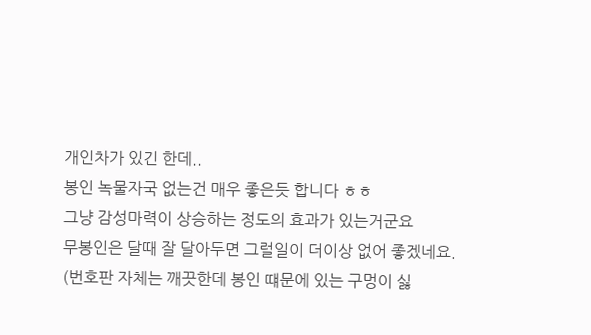개인차가 있긴 한데..
봉인 녹물자국 없는건 매우 좋은듯 합니다 ㅎㅎ
그냥 감성마력이 상승하는 정도의 효과가 있는거군요
무봉인은 달때 잘 달아두면 그럴일이 더이상 없어 좋겠네요.
(번호판 자체는 깨끗한데 봉인 떄문에 있는 구멍이 싫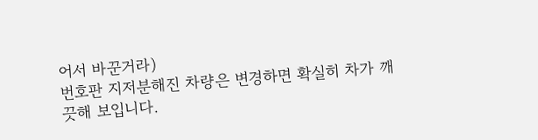어서 바꾼거라)
번호판 지저분해진 차량은 변경하면 확실히 차가 깨끗해 보입니다.